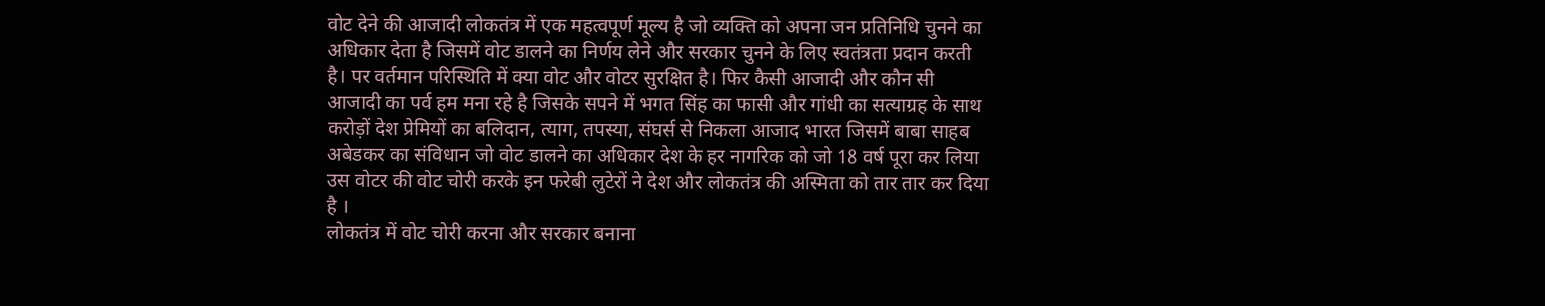वोट देने की आजादी लोकतंत्र में एक महत्वपूर्ण मूल्य है जो व्यक्ति को अपना जन प्रतिनिधि चुनने का अधिकार देता है जिसमें वोट डालने का निर्णय लेने और सरकार चुनने के लिए स्वतंत्रता प्रदान करती है। पर वर्तमान परिस्थिति में क्या वोट और वोटर सुरक्षित है। फिर कैसी आजादी और कौन सी आजादी का पर्व हम मना रहे है जिसके सपने में भगत सिंह का फासी और गांधी का सत्याग्रह के साथ करोड़ों देश प्रेमियों का बलिदान, त्याग, तपस्या, संघर्स से निकला आजाद भारत जिसमें बाबा साहब अबेडकर का संविधान जो वोट डालने का अधिकार देश के हर नागरिक को जो 18 वर्ष पूरा कर लिया उस वोटर की वोट चोरी करके इन फरेबी लुटेरों ने देश और लोकतंत्र की अस्मिता को तार तार कर दिया है ।
लोकतंत्र में वोट चोरी करना और सरकार बनाना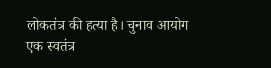लोकतंत्र की हत्या है। चुनाव आयोग एक स्वतंत्र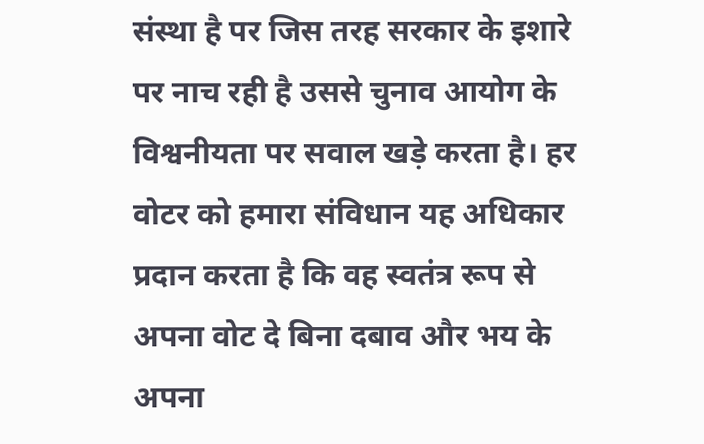संस्था है पर जिस तरह सरकार के इशारे पर नाच रही है उससे चुनाव आयोग के विश्वनीयता पर सवाल खड़े करता है। हर वोटर को हमारा संविधान यह अधिकार प्रदान करता है कि वह स्वतंत्र रूप से अपना वोट दे बिना दबाव और भय के अपना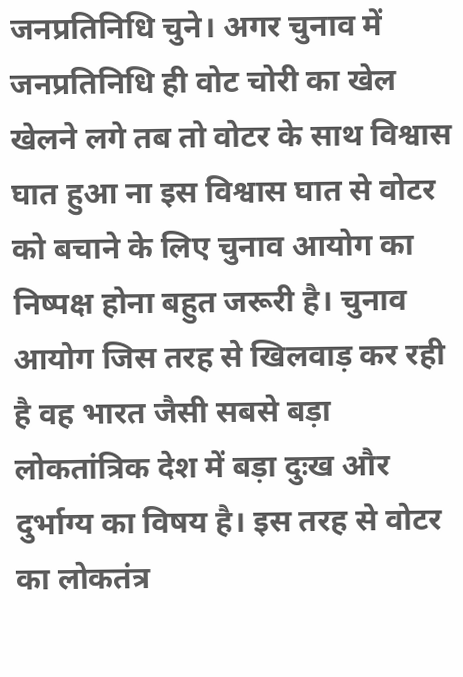जनप्रतिनिधि चुने। अगर चुनाव में जनप्रतिनिधि ही वोट चोरी का खेल खेलने लगे तब तो वोटर के साथ विश्वास घात हुआ ना इस विश्वास घात से वोटर को बचाने के लिए चुनाव आयोग का निष्पक्ष होना बहुत जरूरी है। चुनाव आयोग जिस तरह से खिलवाड़ कर रही है वह भारत जैसी सबसे बड़ा लोकतांत्रिक देश में बड़ा दुःख और दुर्भाग्य का विषय है। इस तरह से वोटर का लोकतंत्र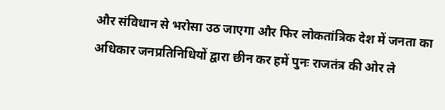और संविधान से भरोसा उठ जाएगा और फिर लोकतांत्रिक देश में जनता का अधिकार जनप्रतिनिधियों द्वारा छीन कर हमें पुनः राजतंत्र की ओर ले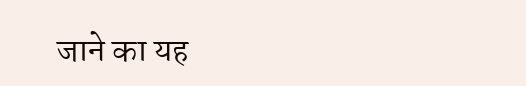जाने का यह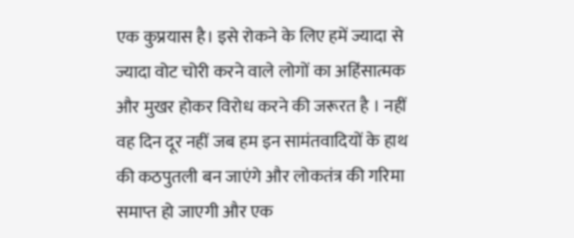एक कुप्रयास है। इसे रोकने के लिए हमें ज्यादा से ज्यादा वोट चोरी करने वाले लोगों का अहिंसात्मक और मुखर होकर विरोध करने की जरूरत है । नहीं वह दिन दूर नहीं जब हम इन सामंतवादियों के हाथ की कठपुतली बन जाएंगे और लोकतंत्र की गरिमा समाप्त हो जाएगी और एक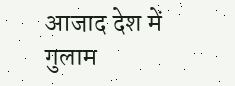आजाद देश में गुलाम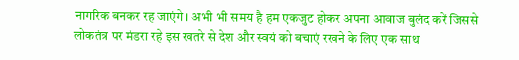नागरिक बनकर रह जाएंगे। अभी भी समय है हम एकजुट होकर अपना आवाज बुलंद करें जिससे लोकतंत्र पर मंडरा रहे इस खतरे से देश और स्वयं को बचाएं रखने के लिए एक साथ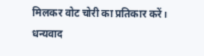मिलकर वोट चोरी का प्रतिकार करें।
धन्यवाद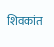शिवकांत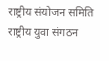राष्ट्रीय संयोजन समिति
राष्ट्रीय युवा संगठन